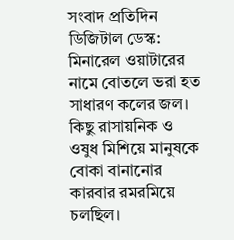সংবাদ প্রতিদিন ডিজিটাল ডেস্ক: মিনারেল ওয়াটারের নামে বোতলে ভরা হত সাধারণ কলের জল। কিছু রাসায়নিক ও ওষুধ মিশিয়ে মানুষকে বোকা বানানোর কারবার রমরমিয়ে চলছিল।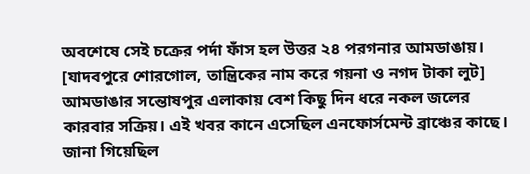অবশেষে সেই চক্রের পর্দা ফাঁস হল উত্তর ২৪ পরগনার আমডাঙায়।
[যাদবপুরে শোরগোল, তান্ত্রিকের নাম করে গয়না ও নগদ টাকা লুট]
আমডাঙার সন্তোষপুর এলাকায় বেশ কিছু দিন ধরে নকল জলের কারবার সক্রিয়। এই খবর কানে এসেছিল এনফোর্সমেন্ট ব্রাঞ্চের কাছে। জানা গিয়েছিল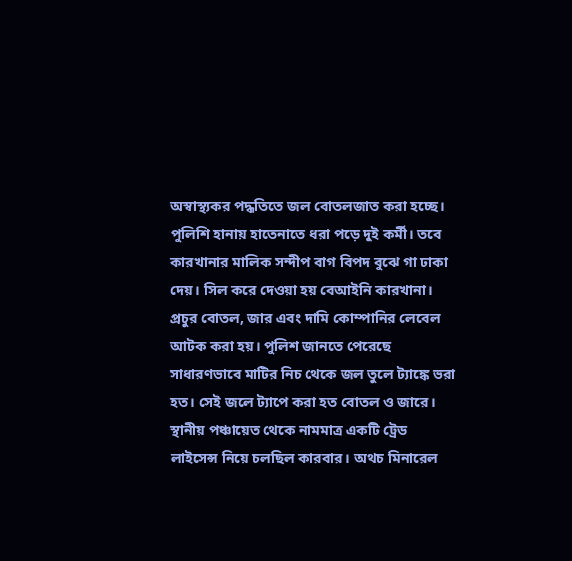অস্বাস্থ্যকর পদ্ধতিতে জল বোতলজাত করা হচ্ছে। পুলিশি হানায় হাতেনাতে ধরা পড়ে দুই কর্মী। তবে কারখানার মালিক সন্দীপ বাগ বিপদ বুঝে গা ঢাকা দেয়। সিল করে দেওয়া হয় বেআইনি কারখানা। প্রচুর বোতল, জার এবং দামি কোম্পানির লেবেল আটক করা হয়। পুলিশ জানতে পেরেছে সাধারণভাবে মাটির নিচ থেকে জল তুলে ট্যাঙ্কে ভরা হত। সেই জলে ট্যাপে করা হত বোতল ও জারে। স্থানীয় পঞ্চায়েত থেকে নামমাত্র একটি ট্রেড লাইসেন্স নিয়ে চলছিল কারবার। অথচ মিনারেল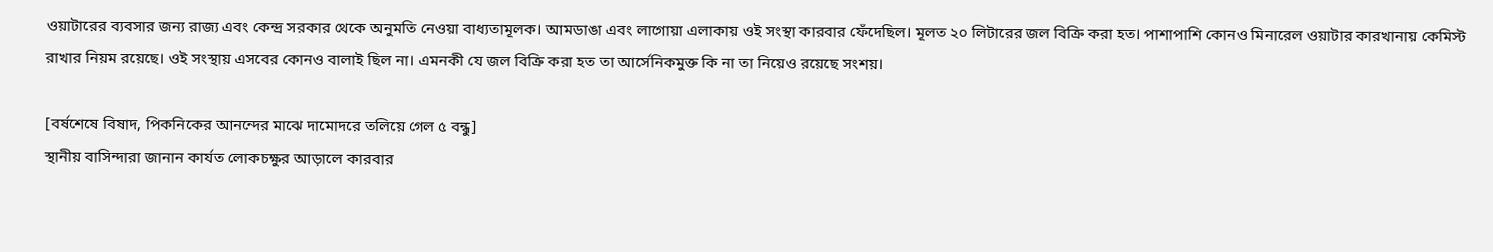ওয়াটারের ব্যবসার জন্য রাজ্য এবং কেন্দ্র সরকার থেকে অনুমতি নেওয়া বাধ্যতামূলক। আমডাঙা এবং লাগোয়া এলাকায় ওই সংস্থা কারবার ফেঁদেছিল। মূলত ২০ লিটারের জল বিক্রি করা হত। পাশাপাশি কোনও মিনারেল ওয়াটার কারখানায় কেমিস্ট রাখার নিয়ম রয়েছে। ওই সংস্থায় এসবের কোনও বালাই ছিল না। এমনকী যে জল বিক্রি করা হত তা আর্সেনিকমুক্ত কি না তা নিয়েও রয়েছে সংশয়।

[বর্ষশেষে বিষাদ, পিকনিকের আনন্দের মাঝে দামোদরে তলিয়ে গেল ৫ বন্ধু]
স্থানীয় বাসিন্দারা জানান কার্যত লোকচক্ষুর আড়ালে কারবার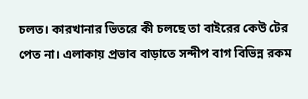চলত। কারখানার ভিতরে কী চলছে তা বাইরের কেউ টের পেত না। এলাকায় প্রভাব বাড়াতে সন্দীপ বাগ বিভিন্ন রকম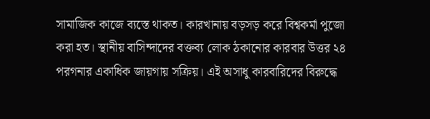সামাজিক কাজে ব্যস্তে থাকত। কারখানায় বড়সড় করে বিশ্বকর্মা পুজো করা হত। স্থানীয় বাসিন্দাদের বক্তব্য লোক ঠকানোর কারবার উত্তর ২৪ পরগনার একাধিক জায়গায় সক্রিয়। এই অসাধু কারবারিদের বিরুদ্ধে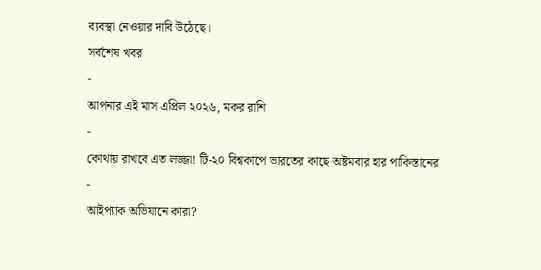ব্যবস্থা নেওয়ার দাবি উঠেছে।
সর্বশেষ খবর
-
আপনার এই মাস এপ্রিল ২০২৬, মকর রাশি
-
কোথায় রাখবে এত লজ্জা! টি-২০ বিশ্বকাপে ভারতের কাছে অষ্টমবার হার পাকিস্তানের
-
আইপ্যাক অভিযানে কারা?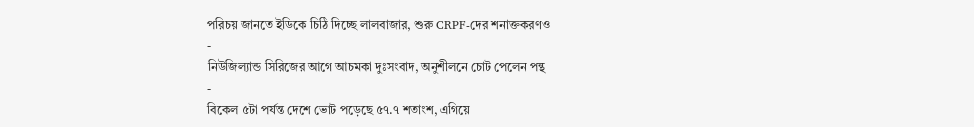পরিচয় জানতে ইডিকে চিঠি দিচ্ছে লালবাজার, শুরু CRPF-দের শনাক্তকরণও
-
নিউজিল্যান্ড সিরিজের আগে আচমকা দুঃসংবাদ, অনুশীলনে চোট পেলেন পন্থ
-
বিকেল ৫টা পর্যন্ত দেশে ভোট পড়েছে ৫৭.৭ শতাংশ, এগিয়ে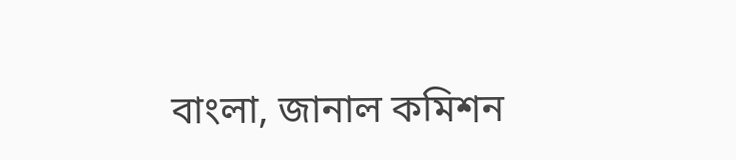বাংলা, জানাল কমিশন